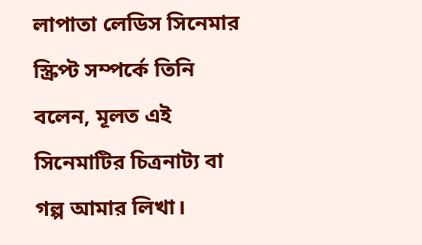লাপাতা লেডিস সিনেমার স্ক্রিপ্ট সম্পর্কে তিনি বলেন, মূলত এই সিনেমাটির চিত্রনাট্য বা গল্প আমার লিখা।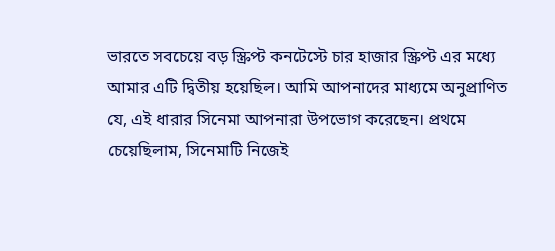ভারতে সবচেয়ে বড় স্ক্রিপ্ট কনটেস্টে চার হাজার স্ক্রিপ্ট এর মধ্যে আমার এটি দ্বিতীয় হয়েছিল। আমি আপনাদের মাধ্যমে অনুপ্রাণিত যে, এই ধারার সিনেমা আপনারা উপভোগ করেছেন। প্রথমে চেয়েছিলাম, সিনেমাটি নিজেই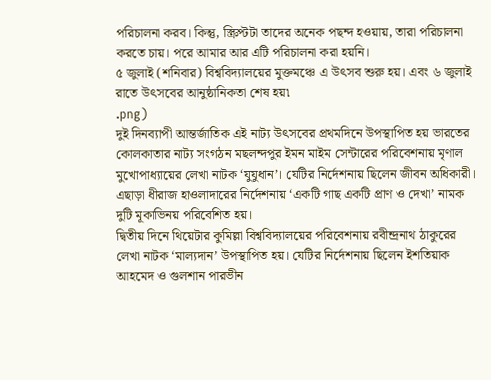পরিচালনা করব। কিন্তু, স্ক্রিপ্টটা তাদের অনেক পছন্দ হওয়ায়, তারা পরিচালনা করতে চায়। পরে আমার আর এটি পরিচালনা করা হয়নি।
৫ জুলাই (শনিবার) বিশ্ববিদ্যালয়ের মুক্তমঞ্চে এ উৎসব শুরু হয়। এবং ৬ জুলাই রাতে উৎসবের আনুষ্ঠানিকতা শেষ হয়৷
.png)
দুই দিনব্যাপী আন্তর্জাতিক এই নাট্য উৎসবের প্রথমদিনে উপস্থাপিত হয় ভারতের কোলকাতার নাট্য সংগঠন মছলন্দপুর ইমন মাইম সেন্টারের পরিবেশনায় মৃণাল মুখোপাধ্যায়ের লেখা নাটক ‘যুযুধান’। যেটির নির্দেশনায় ছিলেন জীবন অধিকারী। এছাড়া ধীরাজ হাওলাদারের নির্দেশনায় ‘একটি গাছ একটি প্রাণ ও দেখা’ নামক দুটি মূকাভিনয় পরিবেশিত হয়।
দ্বিতীয় দিনে থিয়েটার কুমিল্লা বিশ্ববিদ্যালয়ের পরিবেশনায় রবীন্দ্রনাথ ঠাকুরের লেখা নাটক ‘মাল্যদান’ উপস্থাপিত হয়। যেটির নির্দেশনায় ছিলেন ইশতিয়াক আহমেদ ও গুলশান পারভীন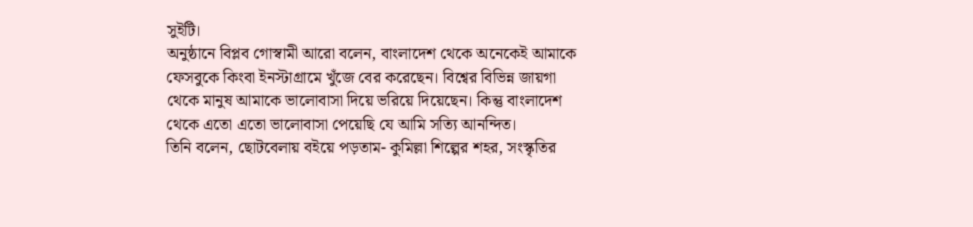সুইটি।
অনুষ্ঠানে বিপ্লব গোস্বামী আরো বলেন, বাংলাদেশ থেকে অনেকেই আমাকে ফেসবুকে কিংবা ইনস্টাগ্রামে খুঁজে বের করেছেন। বিশ্বের বিভিন্ন জায়গা থেকে মানুষ আমাকে ভালোবাসা দিয়ে ভরিয়ে দিয়েছেন। কিন্তু বাংলাদেশ থেকে এতো এতো ভালোবাসা পেয়েছি যে আমি সত্যি আনন্দিত।
তিনি বলেন, ছোটবেলায় বইয়ে পড়তাম- কুমিল্লা শিল্পের শহর, সংস্কৃতির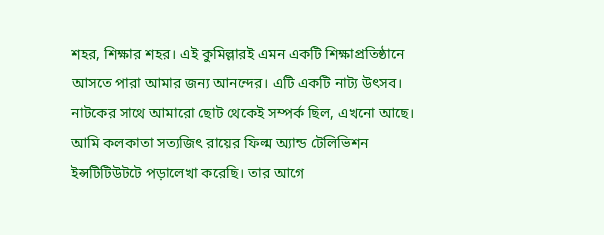শহর, শিক্ষার শহর। এই কুমিল্লারই এমন একটি শিক্ষাপ্রতিষ্ঠানে আসতে পারা আমার জন্য আনন্দের। এটি একটি নাট্য উৎসব। নাটকের সাথে আমারো ছোট থেকেই সম্পর্ক ছিল, এখনো আছে। আমি কলকাতা সত্যজিৎ রায়ের ফিল্ম অ্যান্ড টেলিভিশন ইন্সটিটিউটটে পড়ালেখা করেছি। তার আগে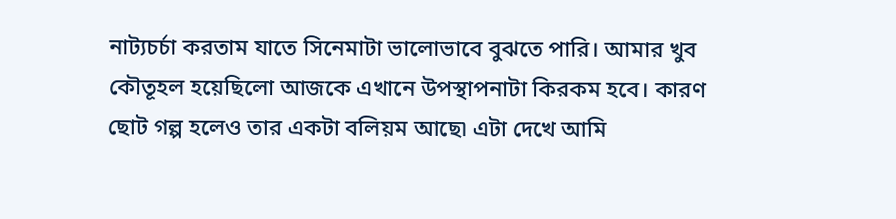নাট্যচর্চা করতাম যাতে সিনেমাটা ভালোভাবে বুঝতে পারি। আমার খুব কৌতূহল হয়েছিলো আজকে এখানে উপস্থাপনাটা কিরকম হবে। কারণ ছোট গল্প হলেও তার একটা বলিয়ম আছে৷ এটা দেখে আমি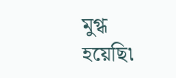মুগ্ধ হয়েছি৷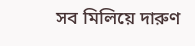সব মিলিয়ে দারুণ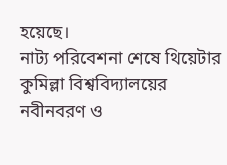হয়েছে।
নাট্য পরিবেশনা শেষে থিয়েটার কুমিল্লা বিশ্ববিদ্যালয়ের নবীনবরণ ও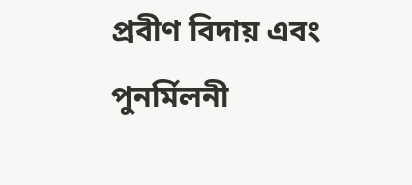প্রবীণ বিদায় এবং পুনর্মিলনী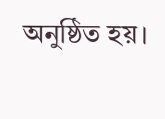অনুষ্ঠিত হয়।